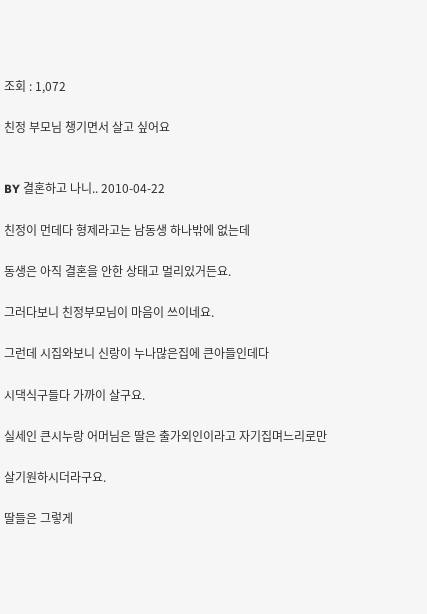조회 : 1,072

친정 부모님 챙기면서 살고 싶어요


BY 결혼하고 나니.. 2010-04-22

친정이 먼데다 형제라고는 남동생 하나밖에 없는데

동생은 아직 결혼을 안한 상태고 멀리있거든요.

그러다보니 친정부모님이 마음이 쓰이네요.

그런데 시집와보니 신랑이 누나많은집에 큰아들인데다

시댁식구들다 가까이 살구요.

실세인 큰시누랑 어머님은 딸은 출가외인이라고 자기집며느리로만

살기원하시더라구요.

딸들은 그렇게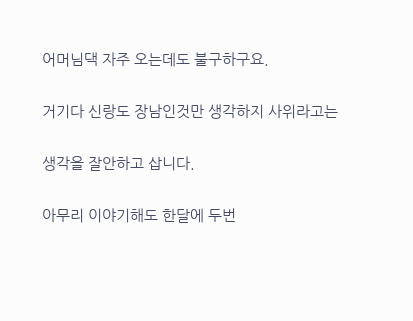어머님댁 자주 오는데도 불구하구요.

거기다 신랑도 장남인것만 생각하지 사위라고는

생각을 잘안하고 삽니다.

아무리 이야기해도 한달에 두번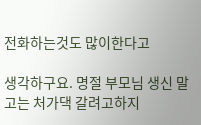전화하는것도 많이한다고

생각하구요. 명절 부모님 생신 말고는 처가댁 갈려고하지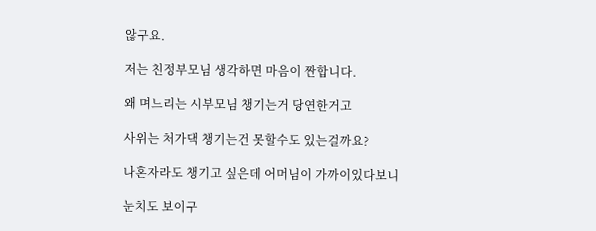않구요.

저는 친정부모님 생각하면 마음이 짠합니다.

왜 며느리는 시부모님 챙기는거 당연한거고

사위는 처가댁 챙기는건 못할수도 있는걸까요?

나혼자라도 챙기고 싶은데 어머님이 가까이있다보니

눈치도 보이구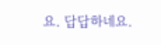요. 답답하네요.